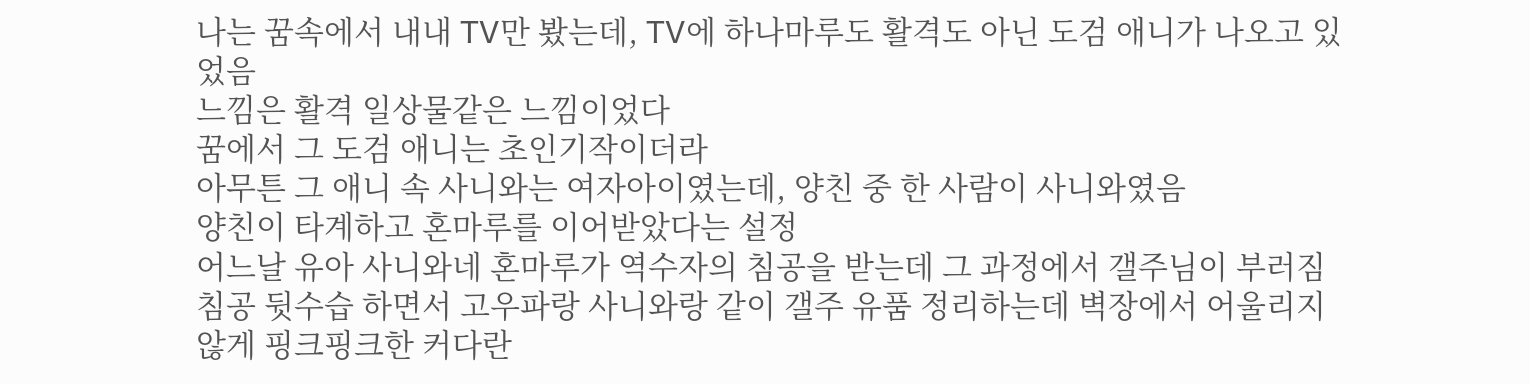나는 꿈속에서 내내 TV만 봤는데, TV에 하나마루도 활격도 아닌 도검 애니가 나오고 있었음
느낌은 활격 일상물같은 느낌이었다
꿈에서 그 도검 애니는 초인기작이더라
아무튼 그 애니 속 사니와는 여자아이였는데, 양친 중 한 사람이 사니와였음
양친이 타계하고 혼마루를 이어받았다는 설정
어느날 유아 사니와네 혼마루가 역수자의 침공을 받는데 그 과정에서 갤주님이 부러짐
침공 뒷수습 하면서 고우파랑 사니와랑 같이 갤주 유품 정리하는데 벽장에서 어울리지 않게 핑크핑크한 커다란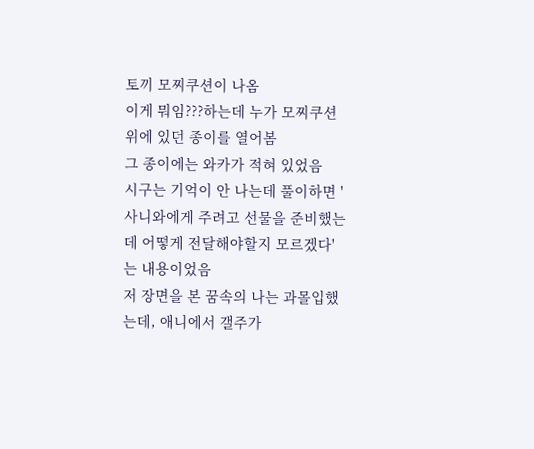토끼 모찌쿠션이 나옴
이게 뭐임???하는데 누가 모찌쿠션 위에 있던 종이를 열어봄
그 종이에는 와카가 적혀 있었음
시구는 기억이 안 나는데 풀이하면 '사니와에게 주려고 선물을 준비했는데 어떻게 전달해야할지 모르겠다'는 내용이었음
저 장면을 본 꿈속의 나는 과몰입했는데, 애니에서 갤주가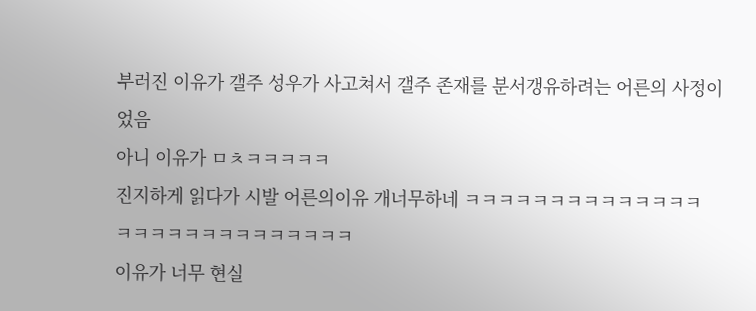부러진 이유가 갤주 성우가 사고쳐서 갤주 존재를 분서갱유하려는 어른의 사정이었음
아니 이유가 ㅁㅊㅋㅋㅋㅋㅋ
진지하게 읽다가 시발 어른의이유 개너무하네 ㅋㅋㅋㅋㅋㅋㅋㅋㅋㅋㅋㅋㅋㅋ
ㅋㅋㅋㅋㅋㅋㅋㅋㅋㅋㅋㅋㅋㅋ
이유가 너무 현실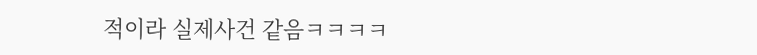적이라 실제사건 같음ㅋㅋㅋㅋ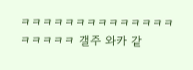ㅋㅋㅋㅋㅋㅋㅋㅋㅋㅋㅋㅋㅋㅋㅋㅋㅋㅋㅋ 갤주 와카 같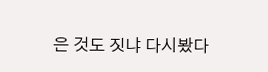은 것도 짓냐 다시봤다